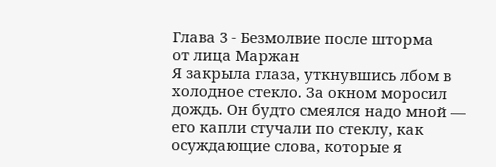Глава 3 - Безмолвие после шторма
от лица Маржан
Я закрыла глаза, уткнувшись лбом в холодное стекло. За окном моросил дождь. Он будто смеялся надо мной — его капли стучали по стеклу, как осуждающие слова, которые я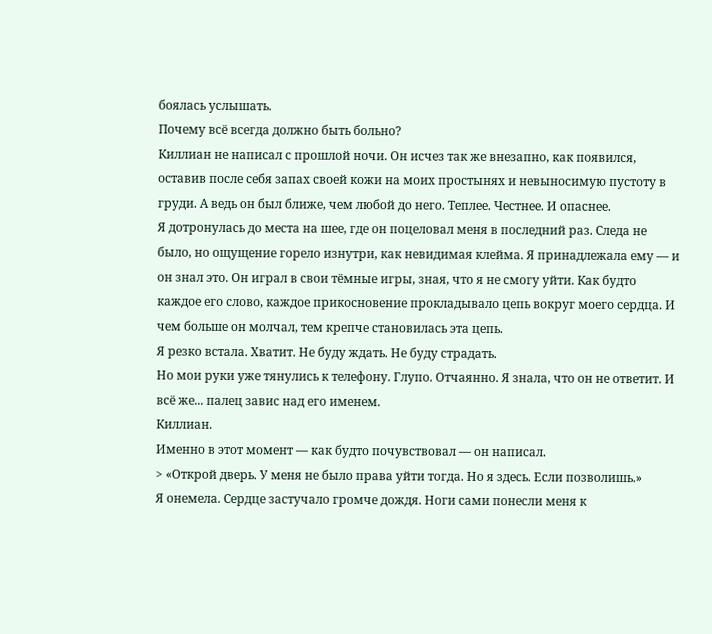боялась услышать.
Почему всё всегда должно быть больно?
Киллиан не написал с прошлой ночи. Он исчез так же внезапно, как появился, оставив после себя запах своей кожи на моих простынях и невыносимую пустоту в груди. А ведь он был ближе, чем любой до него. Теплее. Честнее. И опаснее.
Я дотронулась до места на шее, где он поцеловал меня в последний раз. Следа не было, но ощущение горело изнутри, как невидимая клейма. Я принадлежала ему — и он знал это. Он играл в свои тёмные игры, зная, что я не смогу уйти. Как будто каждое его слово, каждое прикосновение прокладывало цепь вокруг моего сердца. И чем больше он молчал, тем крепче становилась эта цепь.
Я резко встала. Хватит. Не буду ждать. Не буду страдать.
Но мои руки уже тянулись к телефону. Глупо. Отчаянно. Я знала, что он не ответит. И всё же... палец завис над его именем.
Киллиан.
Именно в этот момент — как будто почувствовал — он написал.
> «Открой дверь. У меня не было права уйти тогда. Но я здесь. Если позволишь.»
Я онемела. Сердце застучало громче дождя. Ноги сами понесли меня к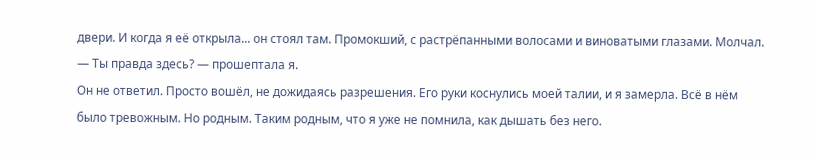двери. И когда я её открыла... он стоял там. Промокший, с растрёпанными волосами и виноватыми глазами. Молчал.
— Ты правда здесь? — прошептала я.
Он не ответил. Просто вошёл, не дожидаясь разрешения. Его руки коснулись моей талии, и я замерла. Всё в нём было тревожным. Но родным. Таким родным, что я уже не помнила, как дышать без него.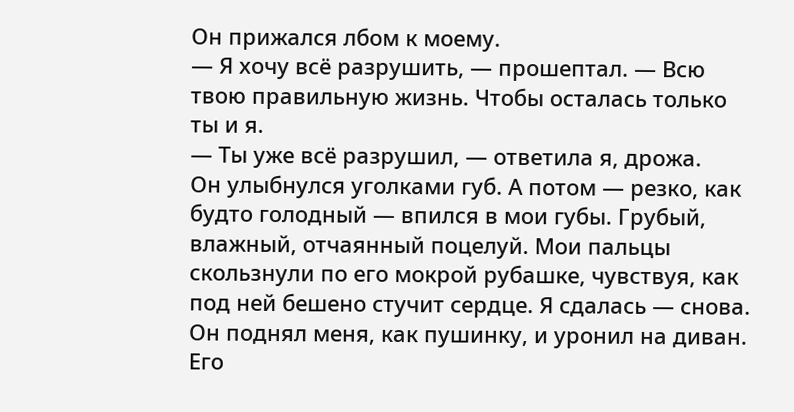Он прижался лбом к моему.
— Я хочу всё разрушить, — прошептал. — Всю твою правильную жизнь. Чтобы осталась только ты и я.
— Ты уже всё разрушил, — ответила я, дрожа.
Он улыбнулся уголками губ. А потом — резко, как будто голодный — впился в мои губы. Грубый, влажный, отчаянный поцелуй. Мои пальцы скользнули по его мокрой рубашке, чувствуя, как под ней бешено стучит сердце. Я сдалась — снова.
Он поднял меня, как пушинку, и уронил на диван. Его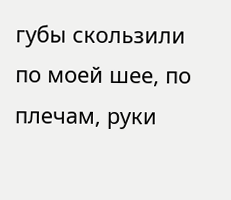губы скользили по моей шее, по плечам, руки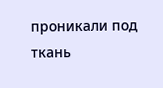проникали под ткань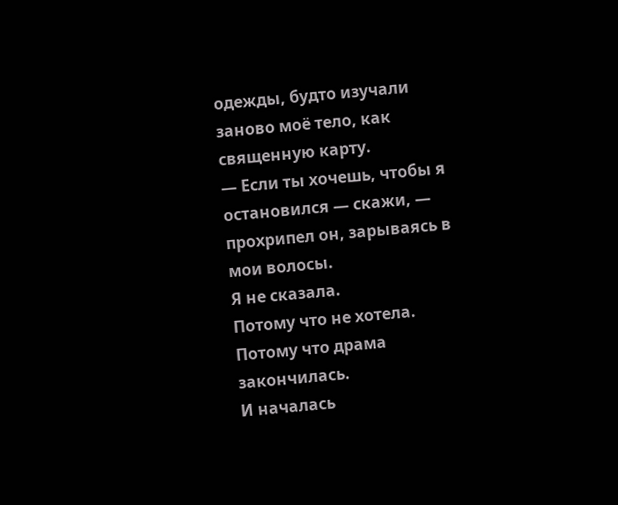одежды, будто изучали заново моё тело, как священную карту.
— Если ты хочешь, чтобы я остановился — скажи, — прохрипел он, зарываясь в мои волосы.
Я не сказала.
Потому что не хотела.
Потому что драма закончилась.
И началась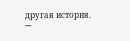другая история.
---